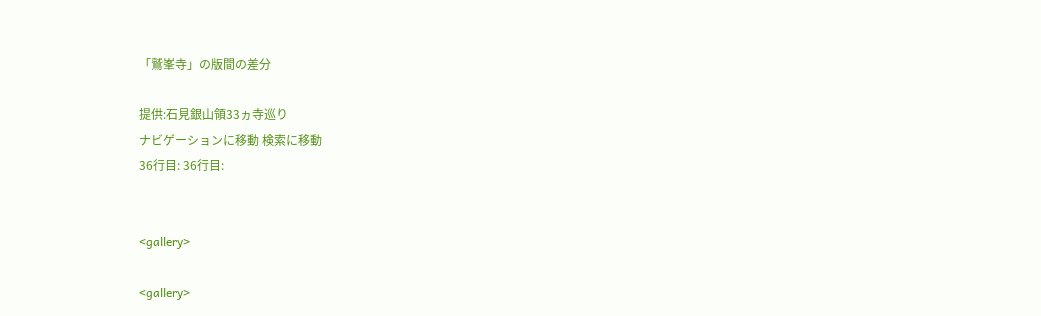「鷲峯寺」の版間の差分

提供:石見銀山領33ヵ寺巡り
ナビゲーションに移動 検索に移動
36行目: 36行目:


<gallery>

<gallery>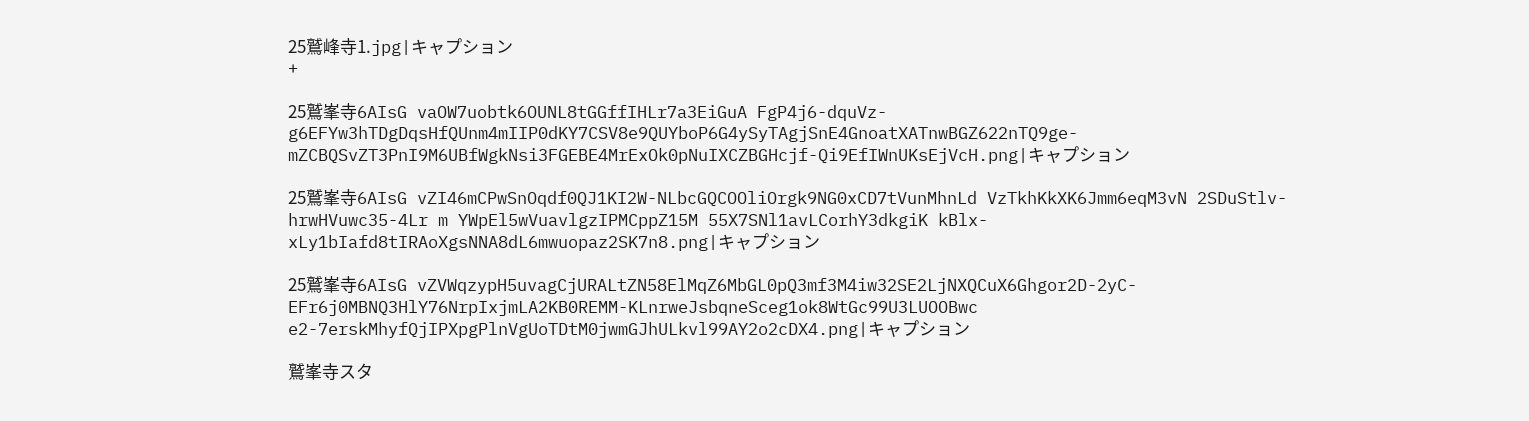25鷲峰寺1.jpg|キャプション
+

25鷲峯寺6AIsG vaOW7uobtk6OUNL8tGGffIHLr7a3EiGuA FgP4j6-dquVz-g6EFYw3hTDgDqsHfQUnm4mIIP0dKY7CSV8e9QUYboP6G4ySyTAgjSnE4GnoatXATnwBGZ622nTQ9ge-mZCBQSvZT3PnI9M6UBfWgkNsi3FGEBE4MrExOk0pNuIXCZBGHcjf-Qi9EfIWnUKsEjVcH.png|キャプション

25鷲峯寺6AIsG vZI46mCPwSnOqdf0QJ1KI2W-NLbcGQCOOliOrgk9NG0xCD7tVunMhnLd VzTkhKkXK6Jmm6eqM3vN 2SDuStlv-hrwHVuwc35-4Lr m YWpEl5wVuavlgzIPMCppZ15M 55X7SNl1avLCorhY3dkgiK kBlx-xLy1bIafd8tIRAoXgsNNA8dL6mwuopaz2SK7n8.png|キャプション

25鷲峯寺6AIsG vZVWqzypH5uvagCjURALtZN58ElMqZ6MbGL0pQ3mf3M4iw32SE2LjNXQCuX6Ghgor2D-2yC-EFr6j0MBNQ3HlY76NrpIxjmLA2KB0REMM-KLnrweJsbqneSceg1ok8WtGc99U3LUOOBwc e2-7erskMhyfQjIPXpgPlnVgUoTDtM0jwmGJhULkvl99AY2o2cDX4.png|キャプション

鷲峯寺スタ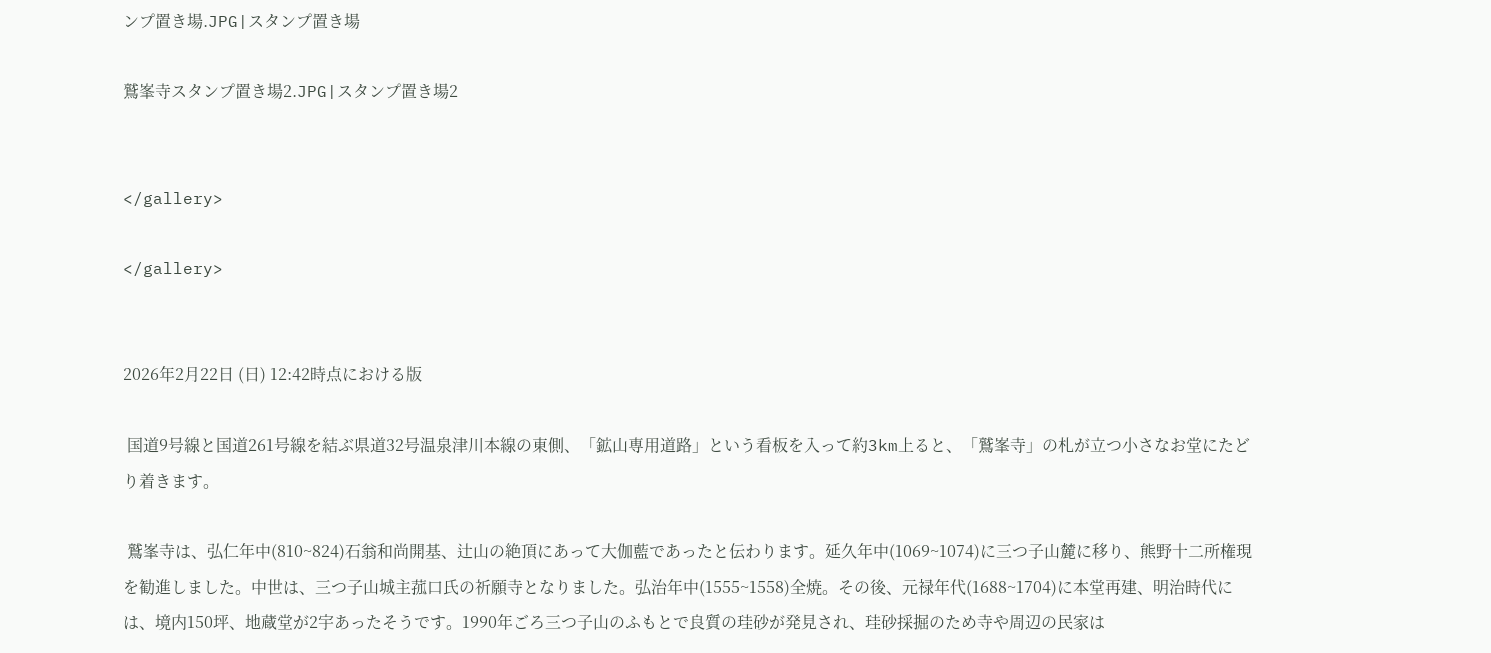ンプ置き場.JPG|スタンプ置き場

鷲峯寺スタンプ置き場2.JPG|スタンプ置き場2


</gallery>

</gallery>


2026年2月22日 (日) 12:42時点における版

 国道9号線と国道261号線を結ぶ県道32号温泉津川本線の東側、「鉱山専用道路」という看板を入って約3km上ると、「鷲峯寺」の札が立つ小さなお堂にたどり着きます。

 鷲峯寺は、弘仁年中(810~824)石翁和尚開基、辻山の絶頂にあって大伽藍であったと伝わります。延久年中(1069~1074)に三つ子山麓に移り、熊野十二所権現を勧進しました。中世は、三つ子山城主菰口氏の祈願寺となりました。弘治年中(1555~1558)全焼。その後、元禄年代(1688~1704)に本堂再建、明治時代には、境内150坪、地蔵堂が2宇あったそうです。1990年ごろ三つ子山のふもとで良質の珪砂が発見され、珪砂採掘のため寺や周辺の民家は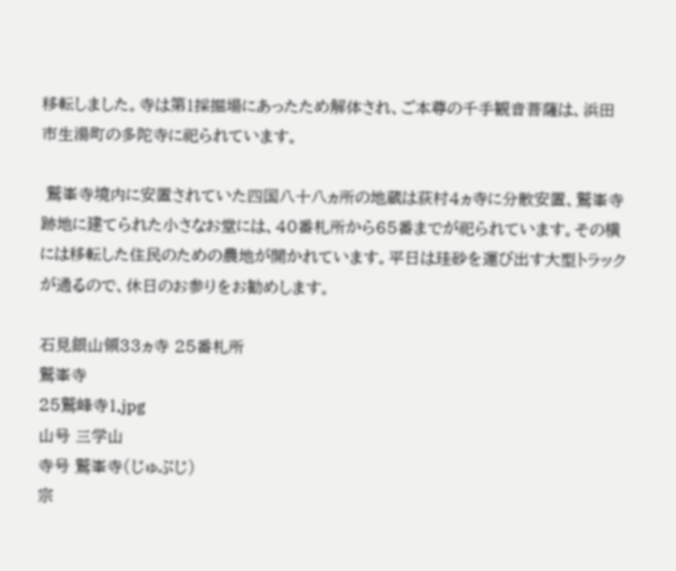移転しました。寺は第1採掘場にあったため解体され、ご本尊の千手観音菩薩は、浜田市生湯町の多陀寺に祀られています。

 鷲峯寺境内に安置されていた四国八十八ヵ所の地蔵は荻村4ヵ寺に分散安置、鷲峯寺跡地に建てられた小さなお堂には、40番札所から65番までが祀られています。その横には移転した住民のための農地が開かれています。平日は珪砂を運び出す大型トラックが通るので、休日のお参りをお勧めします。

石見銀山領33ヵ寺 25番札所
鷲峯寺
25鷲峰寺1.jpg
山号 三学山
寺号 鷲峯寺(じゅぶじ)
宗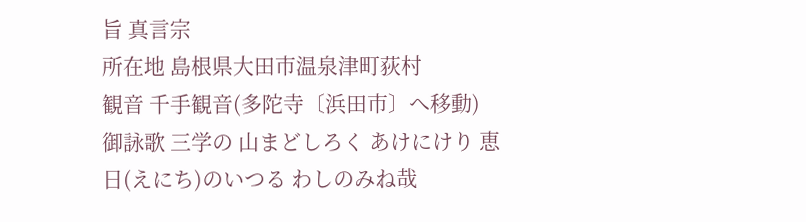旨 真言宗
所在地 島根県大田市温泉津町荻村
観音 千手観音(多陀寺〔浜田市〕へ移動)
御詠歌 三学の 山まどしろく あけにけり 恵日(えにち)のいつる わしのみね哉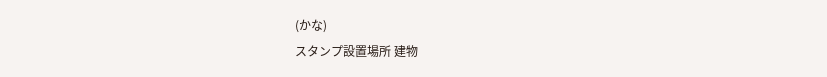(かな)
スタンプ設置場所 建物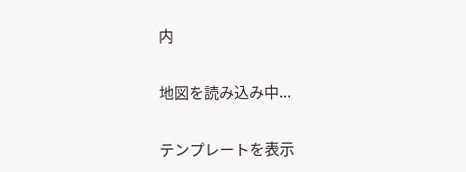内

地図を読み込み中...

テンプレートを表示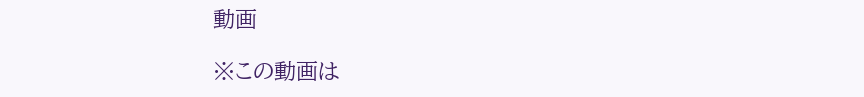動画

※この動画は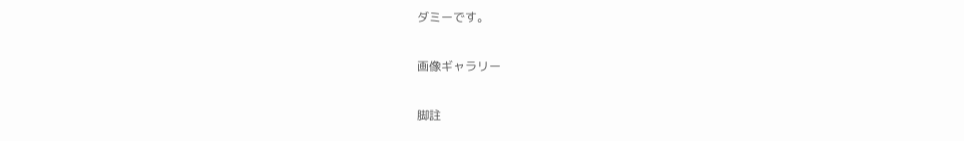ダミーです。

画像ギャラリー

脚註